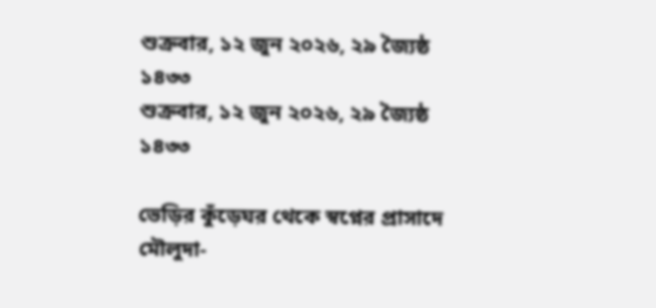শুক্রবার, ১২ জুন ২০২৬, ২৯ জ্যৈষ্ঠ ১৪৩৩
শুক্রবার, ১২ জুন ২০২৬, ২৯ জ্যৈষ্ঠ ১৪৩৩

ভেড়ির কুঁড়েঘর থেকে স্বপ্নের প্রাসাদে মৌলুদা-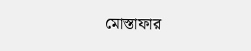মোস্তাফার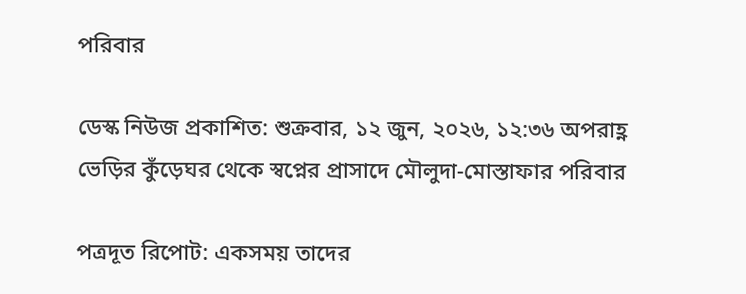পরিবার

ডেস্ক নিউজ প্রকাশিত: শুক্রবার, ১২ জুন, ২০২৬, ১২:৩৬ অপরাহ্ণ
ভেড়ির কুঁড়েঘর থেকে স্বপ্নের প্রাসাদে মৌলুদা-মোস্তাফার পরিবার

পত্রদূত রিপোট: একসময় তাদের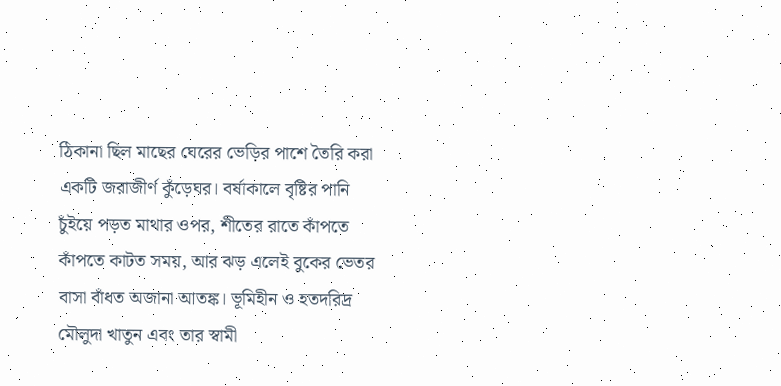ঠিকানা ছিল মাছের ঘেরের ভেড়ির পাশে তৈরি করা একটি জরাজীর্ণ কুঁড়েঘর। বর্ষাকালে বৃষ্টির পানি চুঁইয়ে পড়ত মাথার ওপর, শীতের রাতে কাঁপতে কাঁপতে কাটত সময়, আর ঝড় এলেই বুকের ভেতর বাসা বাঁধত অজানা আতঙ্ক। ভূমিহীন ও হতদরিদ্র মৌলুদা খাতুন এবং তার স্বামী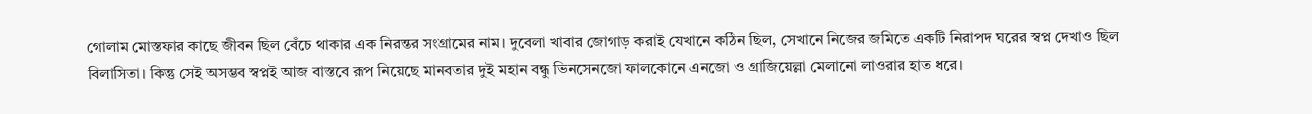গোলাম মোস্তফার কাছে জীবন ছিল বেঁচে থাকার এক নিরন্তর সংগ্রামের নাম। দুবেলা খাবার জোগাড় করাই যেখানে কঠিন ছিল, সেখানে নিজের জমিতে একটি নিরাপদ ঘরের স্বপ্ন দেখাও ছিল বিলাসিতা। কিন্তু সেই অসম্ভব স্বপ্নই আজ বাস্তবে রূপ নিয়েছে মানবতার দুই মহান বন্ধু ভিনসেনজো ফালকোনে এনজো ও গ্রাজিয়েল্লা মেলানো লাওরার হাত ধরে।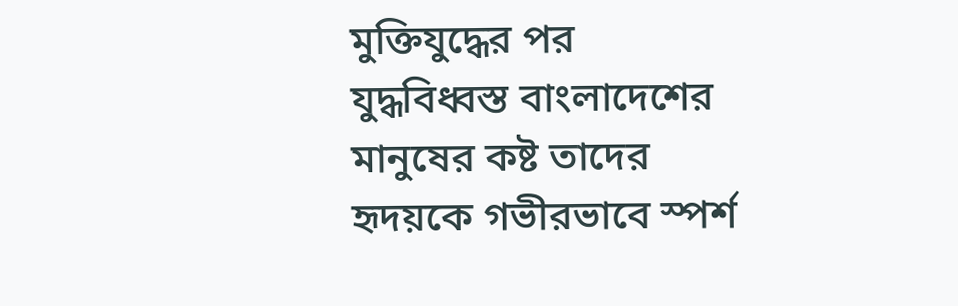মুক্তিযুদ্ধের পর যুদ্ধবিধ্বস্ত বাংলাদেশের মানুষের কষ্ট তাদের হৃদয়কে গভীরভাবে স্পর্শ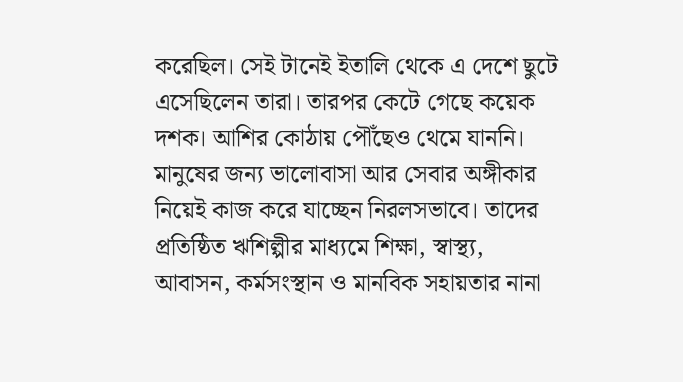করেছিল। সেই টানেই ইতালি থেকে এ দেশে ছুটে এসেছিলেন তারা। তারপর কেটে গেছে কয়েক দশক। আশির কোঠায় পৌঁছেও থেমে যাননি। মানুষের জন্য ভালোবাসা আর সেবার অঙ্গীকার নিয়েই কাজ করে যাচ্ছেন নিরলসভাবে। তাদের প্রতিষ্ঠিত ঋশিল্পীর মাধ্যমে শিক্ষা, স্বাস্থ্য, আবাসন, কর্মসংস্থান ও মানবিক সহায়তার নানা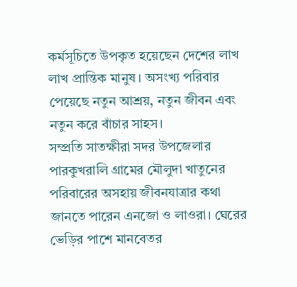কর্মসূচিতে উপকৃত হয়েছেন দেশের লাখ লাখ প্রান্তিক মানুষ। অসংখ্য পরিবার পেয়েছে নতুন আশ্রয়, নতুন জীবন এবং নতুন করে বাঁচার সাহস।
সম্প্রতি সাতক্ষীরা সদর উপজেলার পারকুখরালি গ্রামের মৌলুদা খাতুনের পরিবারের অসহায় জীবনযাত্রার কথা জানতে পারেন এনজো ও লাওরা। ঘেরের ভেড়ির পাশে মানবেতর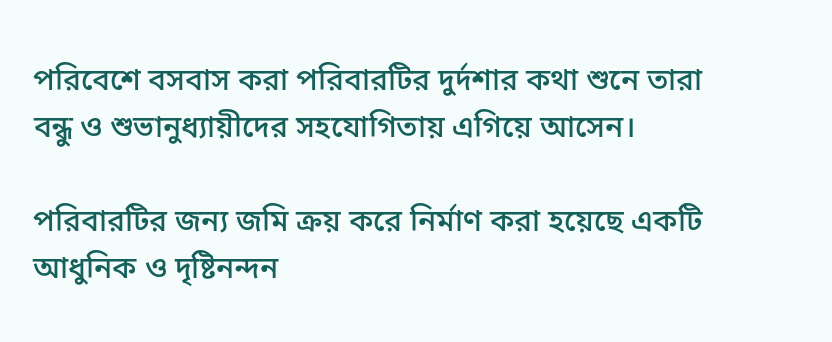পরিবেশে বসবাস করা পরিবারটির দুর্দশার কথা শুনে তারা বন্ধু ও শুভানুধ্যায়ীদের সহযোগিতায় এগিয়ে আসেন।

পরিবারটির জন্য জমি ক্রয় করে নির্মাণ করা হয়েছে একটি আধুনিক ও দৃষ্টিনন্দন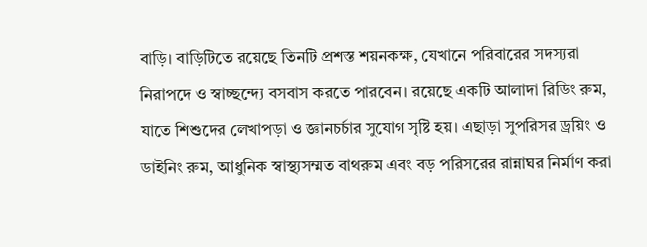বাড়ি। বাড়িটিতে রয়েছে তিনটি প্রশস্ত শয়নকক্ষ, যেখানে পরিবারের সদস্যরা নিরাপদে ও স্বাচ্ছন্দ্যে বসবাস করতে পারবেন। রয়েছে একটি আলাদা রিডিং রুম, যাতে শিশুদের লেখাপড়া ও জ্ঞানচর্চার সুযোগ সৃষ্টি হয়। এছাড়া সুপরিসর ড্রয়িং ও ডাইনিং রুম, আধুনিক স্বাস্থ্যসম্মত বাথরুম এবং বড় পরিসরের রান্নাঘর নির্মাণ করা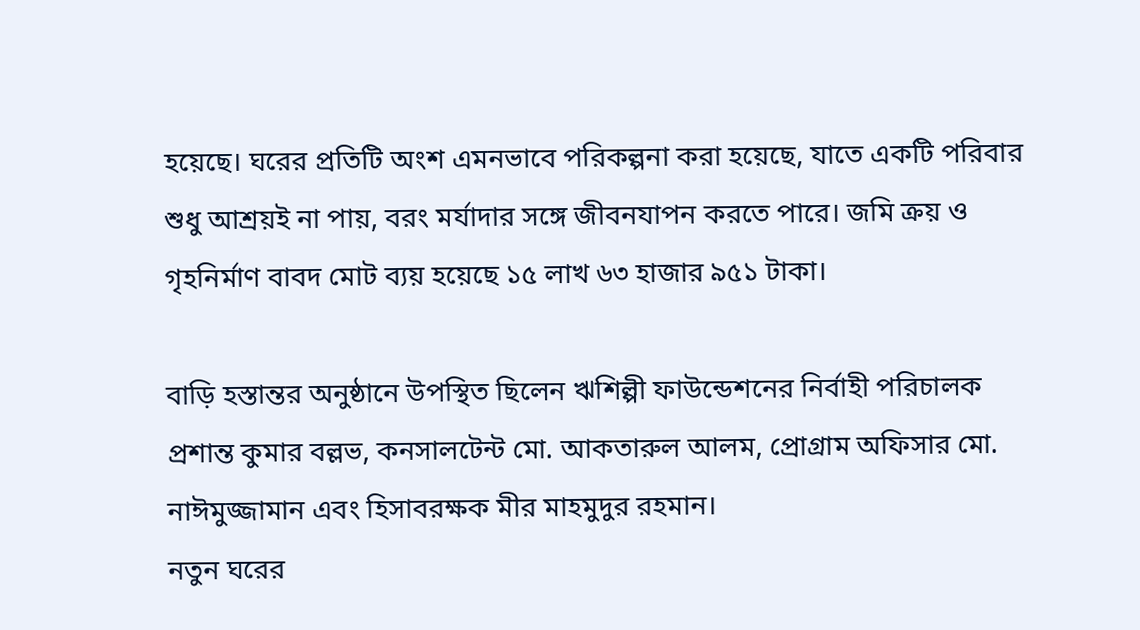হয়েছে। ঘরের প্রতিটি অংশ এমনভাবে পরিকল্পনা করা হয়েছে, যাতে একটি পরিবার শুধু আশ্রয়ই না পায়, বরং মর্যাদার সঙ্গে জীবনযাপন করতে পারে। জমি ক্রয় ও গৃহনির্মাণ বাবদ মোট ব্যয় হয়েছে ১৫ লাখ ৬৩ হাজার ৯৫১ টাকা।

বাড়ি হস্তান্তর অনুষ্ঠানে উপস্থিত ছিলেন ঋশিল্পী ফাউন্ডেশনের নির্বাহী পরিচালক প্রশান্ত কুমার বল্লভ, কনসালটেন্ট মো. আকতারুল আলম, প্রোগ্রাম অফিসার মো. নাঈমুজ্জামান এবং হিসাবরক্ষক মীর মাহমুদুর রহমান।
নতুন ঘরের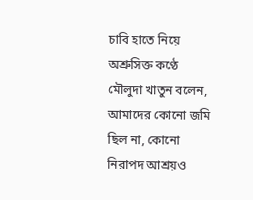চাবি হাতে নিয়ে অশ্রুসিক্ত কণ্ঠে মৌলুদা খাতুন বলেন, আমাদের কোনো জমি ছিল না, কোনো নিরাপদ আশ্রয়ও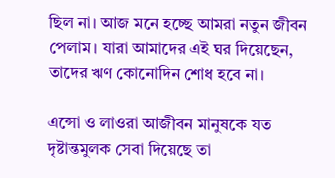ছিল না। আজ মনে হচ্ছে আমরা নতুন জীবন পেলাম। যারা আমাদের এই ঘর দিয়েছেন, তাদের ঋণ কোনোদিন শোধ হবে না।

এন্সো ও লাওরা আজীবন মানুষকে যত দৃষ্টান্তমুলক সেবা দিয়েছে তা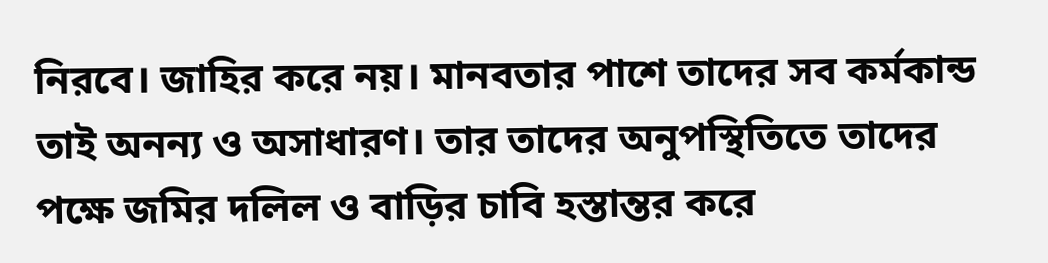নিরবে। জাহির করে নয়। মানবতার পাশে তাদের সব কর্মকান্ড তাই অনন্য ও অসাধারণ। তার তাদের অনুপস্থিতিতে তাদের পক্ষে জমির দলিল ও বাড়ির চাবি হস্তান্তর করে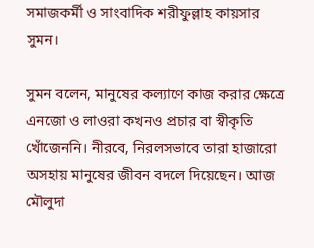সমাজকর্মী ও সাংবাদিক শরীফুল্লাহ কায়সার সুমন।

সুমন বলেন, মানুষের কল্যাণে কাজ করার ক্ষেত্রে এনজো ও লাওরা কখনও প্রচার বা স্বীকৃতি খোঁজেননি। নীরবে, নিরলসভাবে তারা হাজারো অসহায় মানুষের জীবন বদলে দিয়েছেন। আজ মৌলুদা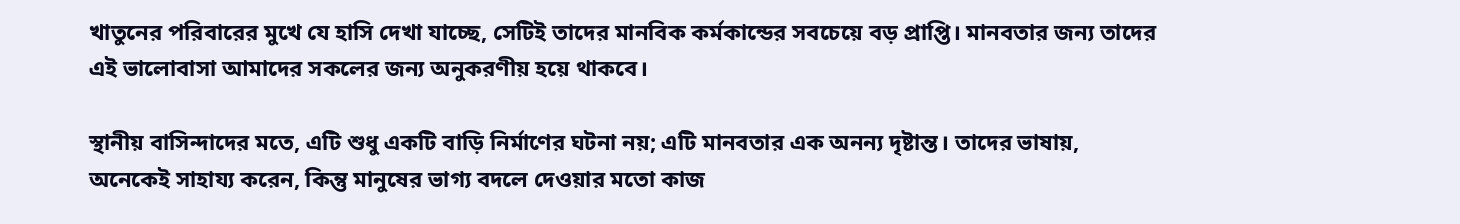খাতুনের পরিবারের মুখে যে হাসি দেখা যাচ্ছে, সেটিই তাদের মানবিক কর্মকান্ডের সবচেয়ে বড় প্রাপ্তি। মানবতার জন্য তাদের এই ভালোবাসা আমাদের সকলের জন্য অনুকরণীয় হয়ে থাকবে।

স্থানীয় বাসিন্দাদের মতে, এটি শুধু একটি বাড়ি নির্মাণের ঘটনা নয়; এটি মানবতার এক অনন্য দৃষ্টান্ত। তাদের ভাষায়, অনেকেই সাহায্য করেন, কিন্তু মানুষের ভাগ্য বদলে দেওয়ার মতো কাজ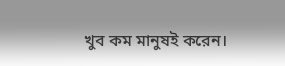খুব কম মানুষই করেন।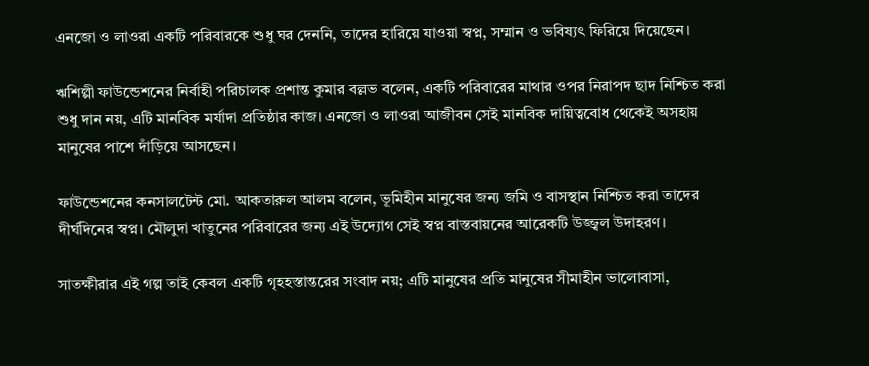এনজো ও লাওরা একটি পরিবারকে শুধু ঘর দেননি, তাদের হারিয়ে যাওয়া স্বপ্ন, সম্মান ও ভবিষ্যৎ ফিরিয়ে দিয়েছেন।

ঋশিল্পী ফাউন্ডেশনের নির্বাহী পরিচালক প্রশান্ত কুমার বল্লভ বলেন, একটি পরিবারের মাথার ওপর নিরাপদ ছাদ নিশ্চিত করা শুধু দান নয়, এটি মানবিক মর্যাদা প্রতিষ্ঠার কাজ। এনজো ও লাওরা আজীবন সেই মানবিক দায়িত্ববোধ থেকেই অসহায় মানুষের পাশে দাঁড়িয়ে আসছেন।

ফাউন্ডেশনের কনসালটেন্ট মো. আকতারুল আলম বলেন, ভূমিহীন মানুষের জন্য জমি ও বাসস্থান নিশ্চিত করা তাদের দীর্ঘদিনের স্বপ্ন। মৌলুদা খাতুনের পরিবারের জন্য এই উদ্যোগ সেই স্বপ্ন বাস্তবায়নের আরেকটি উজ্জ্বল উদাহরণ।

সাতক্ষীরার এই গল্প তাই কেবল একটি গৃহহস্তান্তরের সংবাদ নয়; এটি মানুষের প্রতি মানুষের সীমাহীন ভালোবাসা,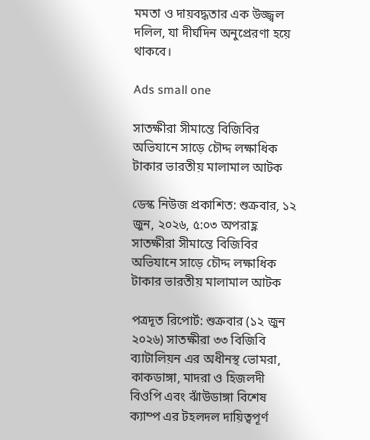মমতা ও দায়বদ্ধতার এক উজ্জ্বল দলিল, যা দীর্ঘদিন অনুপ্রেরণা হয়ে থাকবে।

Ads small one

সাতক্ষীরা সীমান্তে বিজিবির অভিযানে সাড়ে চৌদ্দ লক্ষাধিক টাকার ভারতীয় মালামাল আটক

ডেস্ক নিউজ প্রকাশিত: শুক্রবার, ১২ জুন, ২০২৬, ৫:০৩ অপরাহ্ণ
সাতক্ষীরা সীমান্তে বিজিবির অভিযানে সাড়ে চৌদ্দ লক্ষাধিক টাকার ভারতীয় মালামাল আটক

পত্রদূত রিপোর্ট: শুক্রবার (১২ জুন ২০২৬) সাতক্ষীরা ৩৩ বিজিবি ব্যাটালিয়ন এর অধীনস্থ ভোমরা, কাকডাঙ্গা, মাদরা ও হিজলদী বিওপি এবং ঝাঁউডাঙ্গা বিশেষ ক্যাম্প এর টহলদল দায়িত্বপূর্ণ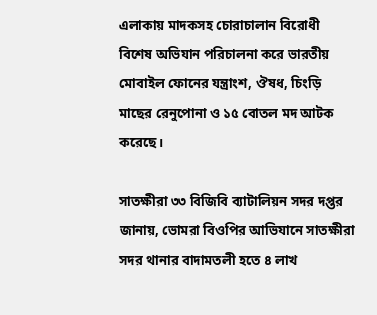এলাকায় মাদকসহ চোরাচালান বিরোধী বিশেষ অভিযান পরিচালনা করে ভারতীয় মোবাইল ফোনের যন্ত্রাংশ, ঔষধ, চিংড়ি মাছের রেনুপোনা ও ১৫ বোতল মদ আটক করেছে।

সাতক্ষীরা ৩৩ বিজিবি ব্যাটালিয়ন সদর দপ্তর জানায়, ভোমরা বিওপির আভিযানে সাতক্ষীরা সদর থানার বাদামতলী হতে ৪ লাখ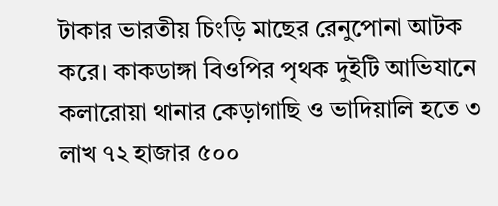টাকার ভারতীয় চিংড়ি মাছের রেনুপোনা আটক করে। কাকডাঙ্গা বিওপির পৃথক দুইটি আভিযানে কলারোয়া থানার কেড়াগাছি ও ভাদিয়ালি হতে ৩ লাখ ৭২ হাজার ৫০০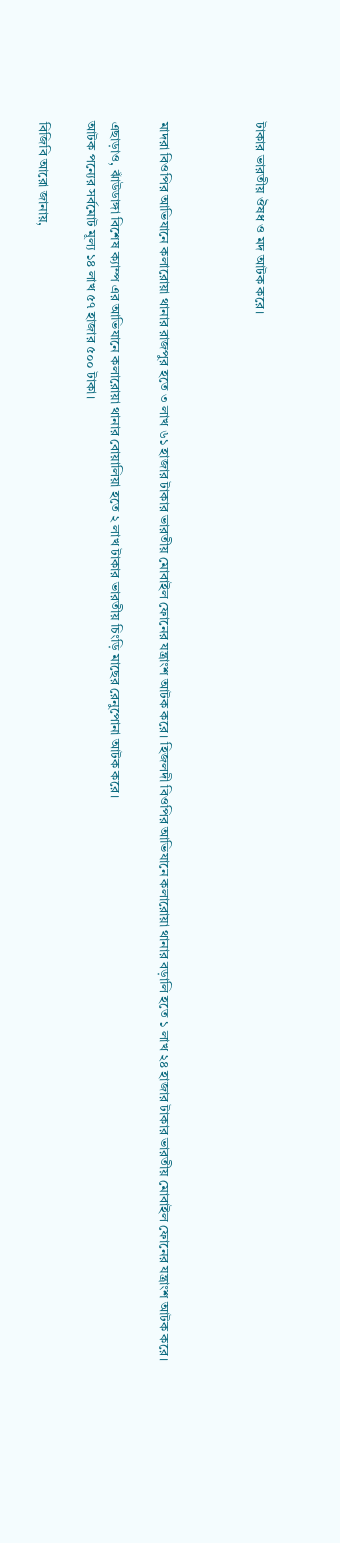টাকার ভারতীয় ঔষধ ও মদ আটক করে।



মাদরা বিওপির আভিযানে কলারোয়া থানার রাজপুর হতে ৩ লাখ ৬১ হাজার টাকার ভারতীয় মোবাইল ফোনের যন্ত্রাংশ আটক করে। হিজলদী বিওপির আভিযানে কলারোয়া থানার বড়ালি হতে ১ লাখ ২৪ হাজার টাকার ভারতীয় মোবাইল ফোনের যন্ত্রাংশ আটক করে।

এছাড়াও, ঝাঁউডাঙ্গা বিশেষ ক্যাম্প এর আভিযানে কলারোয়া থানার বোয়ালিয়া হতে ২ লাখ টাকার ভারতীয় চিংড়ি মাছের রেনুপোনা আটক করে।
আটক পন্যের সর্বমোট মূল্য ১৪ লাখ ৫৭ হাজার ৫০০ টাকা।

বিজিবি আরো জানায়,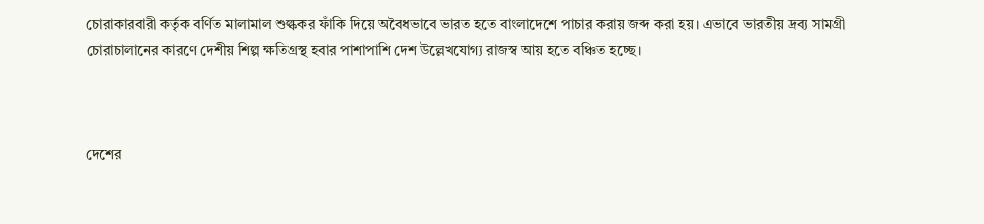চোরাকারবারী কর্তৃক বর্ণিত মালামাল শুল্ককর ফাঁকি দিয়ে অবৈধভাবে ভারত হতে বাংলাদেশে পাচার করায় জব্দ করা হয়। এভাবে ভারতীয় দ্রব্য সামগ্রী চোরাচালানের কারণে দেশীয় শিল্প ক্ষতিগ্রস্থ হবার পাশাপাশি দেশ উল্লেখযোগ্য রাজস্ব আয় হতে বঞ্চিত হচ্ছে।



দেশের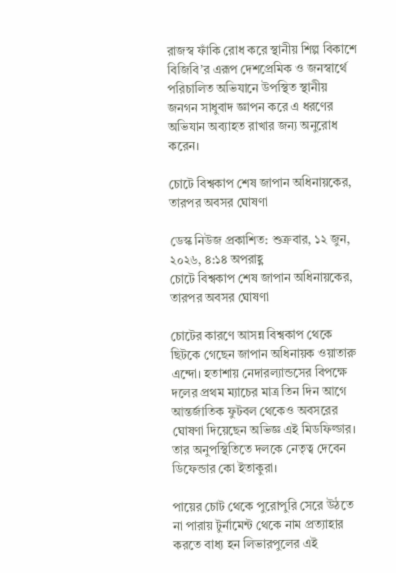রাজস্ব ফাঁকি রোধ করে স্থানীয় শিল্প বিকাশে বিজিবি’র এরূপ দেশপ্রেমিক ও জনস্বার্থে পরিচালিত অভিযানে উপস্থিত স্থানীয় জনগন সাধুবাদ জ্ঞাপন করে এ ধরণের অভিযান অব্যাহত রাখার জন্য অনুরোধ করেন।

চোটে বিশ্বকাপ শেষ জাপান অধিনায়কের, তারপর অবসর ঘোষণা

ডেস্ক নিউজ প্রকাশিত: শুক্রবার, ১২ জুন, ২০২৬, ৪:১৪ অপরাহ্ণ
চোটে বিশ্বকাপ শেষ জাপান অধিনায়কের, তারপর অবসর ঘোষণা

চোটের কারণে আসন্ন বিশ্বকাপ থেকে ছিটকে গেছেন জাপান অধিনায়ক ওয়াতারু এন্দো। হতাশায় নেদারল্যান্ডসের বিপক্ষে দলের প্রথম ম্যাচের মাত্র তিন দিন আগে আন্তর্জাতিক ফুটবল থেকেও অবসরের ঘোষণা দিয়েছেন অভিজ্ঞ এই মিডফিল্ডার। তার অনুপস্থিতিতে দলকে নেতৃত্ব দেবেন ডিফেন্ডার কো ইতাকুরা।

পায়ের চোট থেকে পুরোপুরি সেরে উঠতে না পারায় টুর্নামেন্ট থেকে নাম প্রত্যাহার করতে বাধ্য হন লিভারপুলের এই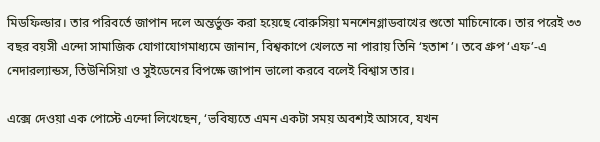মিডফিল্ডার। তার পরিবর্তে জাপান দলে অন্তর্ভুক্ত করা হয়েছে বোরুসিয়া মনশেনগ্লাডবাখের শুতো মাচিনোকে। তার পরেই ৩৩ বছর বয়সী এন্দো সামাজিক যোগাযোগমাধ্যমে জানান, বিশ্বকাপে খেলতে না পারায় তিনি ‘হতাশ’। তবে গ্রুপ ‘এফ’-এ নেদারল্যান্ডস, তিউনিসিয়া ও সুইডেনের বিপক্ষে জাপান ভালো করবে বলেই বিশ্বাস তার।

এক্সে দেওয়া এক পোস্টে এন্দো লিখেছেন, ‘ভবিষ্যতে এমন একটা সময় অবশ্যই আসবে, যখন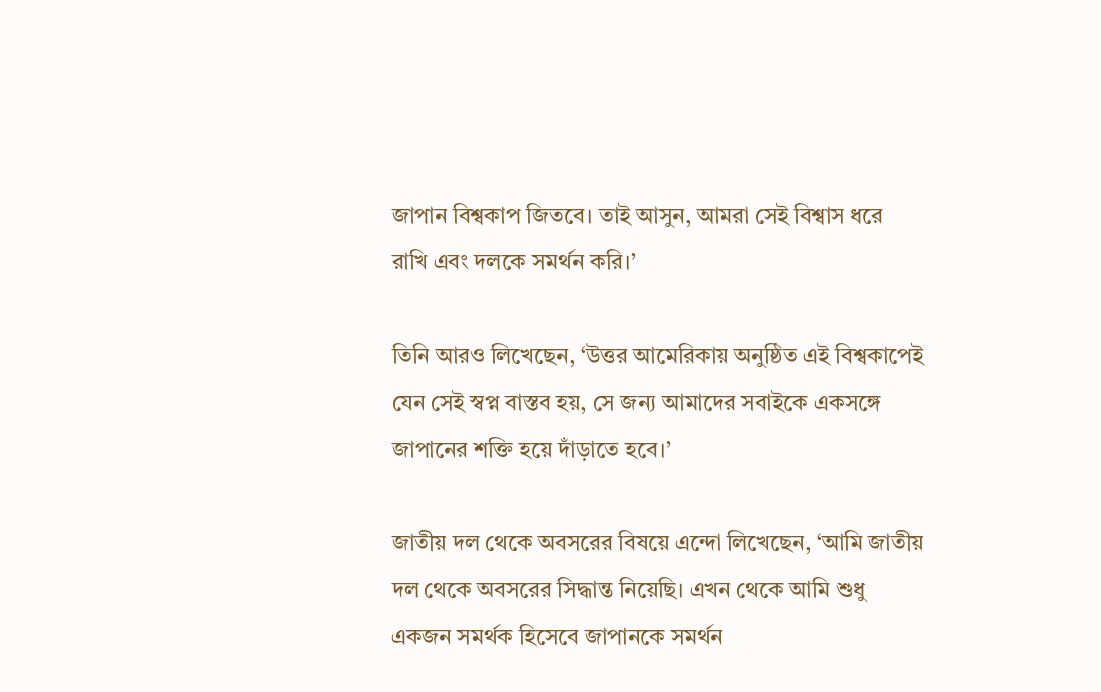জাপান বিশ্বকাপ জিতবে। তাই আসুন, আমরা সেই বিশ্বাস ধরে রাখি এবং দলকে সমর্থন করি।’

তিনি আরও লিখেছেন, ‘উত্তর আমেরিকায় অনুষ্ঠিত এই বিশ্বকাপেই যেন সেই স্বপ্ন বাস্তব হয়, সে জন্য আমাদের সবাইকে একসঙ্গে জাপানের শক্তি হয়ে দাঁড়াতে হবে।’

জাতীয় দল থেকে অবসরের বিষয়ে এন্দো লিখেছেন, ‘আমি জাতীয় দল থেকে অবসরের সিদ্ধান্ত নিয়েছি। এখন থেকে আমি শুধু একজন সমর্থক হিসেবে জাপানকে সমর্থন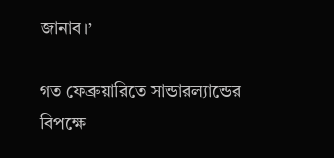জানাব।’

গত ফেব্রুয়ারিতে সান্ডারল্যান্ডের বিপক্ষে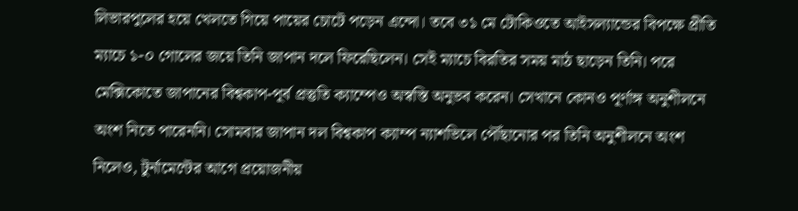লিভারপুলের হয়ে খেলতে গিয়ে পায়ের চোটে পড়েন এন্দো। তবে ৩১ মে টোকিওতে আইসল্যান্ডের বিপক্ষে প্রীতি ম্যাচে ১-০ গোলের জয়ে তিনি জাপান দলে ফিরেছিলেন। সেই ম্যাচে বিরতির সময় মাঠ ছাড়েন তিনি। পরে মেক্সিকোতে জাপানের বিশ্বকাপ-পূর্ব প্রস্তুতি ক্যাম্পেও অস্বস্তি অনুভব করেন। সেখানে কোনও পূর্ণাঙ্গ অনুশীলনে অংশ নিতে পারেননি। সোমবার জাপান দল বিশ্বকাপ ক্যাম্প ন্যাশভিলে পৌঁছানোর পর তিনি অনুশীলনে অংশ নিলেও, টুর্নামেন্টের আগে প্রয়োজনীয়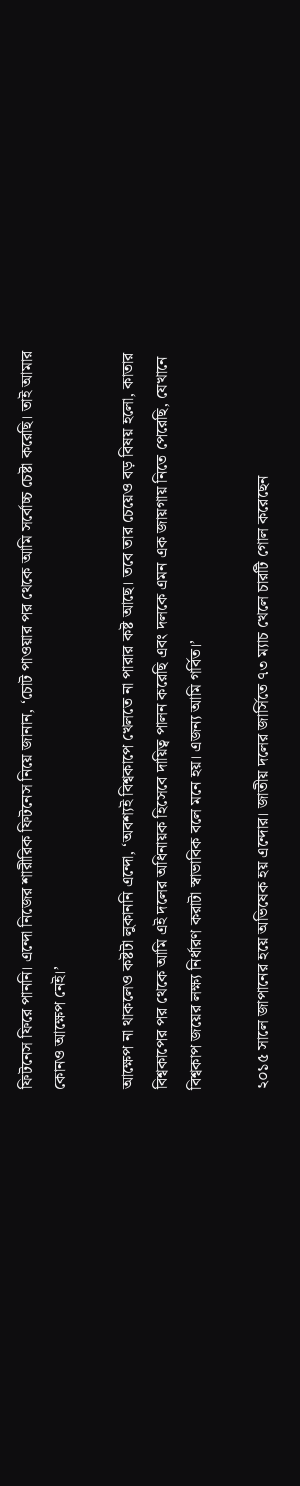ফিটনেস ফিরে পাননি। এন্দো নিজের শারীরিক ফিটনেস নিয়ে জানান, ‘চোট পাওয়ার পর থেকে আমি সর্বোচ্চ চেষ্টা করেছি। তাই আমার কোনও আক্ষেপ নেই।’

আক্ষেপ না থাকলেও কষ্টটা লুকাননি এন্দো, ‘অবশ্যই বিশ্বকাপে খেলতে না পারার কষ্ট আছে। তবে তার চেয়েও বড় বিষয় হলো, কাতার বিশ্বকাপের পর থেকে আমি এই দলের অধিনায়ক হিসেবে দায়িত্ব পালন করেছি এবং দলকে এমন এক জায়গায় নিতে পেরেছি, যেখানে বিশ্বকাপ জয়ের লক্ষ্য নির্ধারণ করাটা স্বাভাবিক বলে মনে হয়। এজন্য আমি গর্বিত।’

২০১৫ সালে জাপানের হয়ে অভিষেক হয় এন্দোর। জাতীয় দলের জার্সিতে ৭৩ ম্যাচ খেলে চারটি গোল করেছেন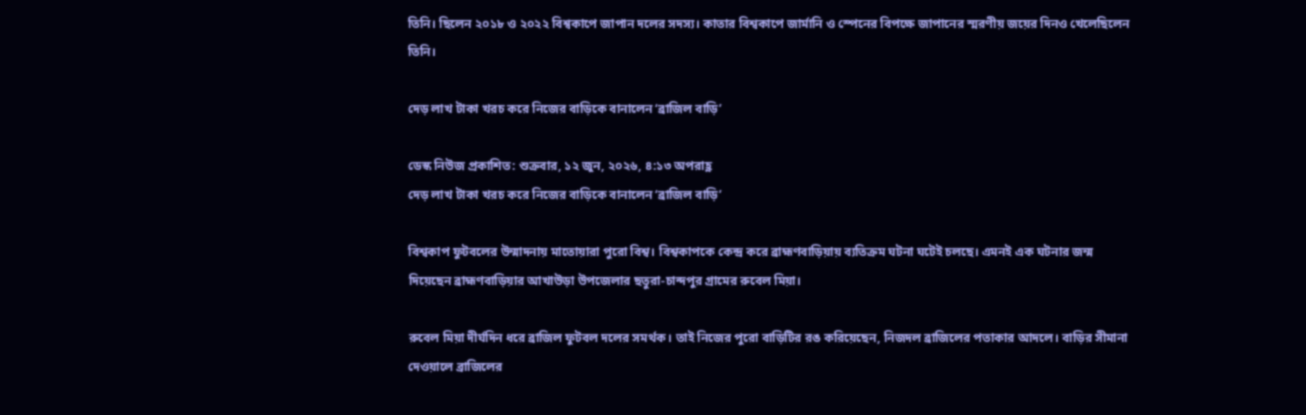তিনি। ছিলেন ২০১৮ ও ২০২২ বিশ্বকাপে জাপান দলের সদস্য। কাতার বিশ্বকাপে জার্মানি ও স্পেনের বিপক্ষে জাপানের স্মরণীয় জয়ের দিনও খেলেছিলেন তিনি।

দেড় লাখ টাকা খরচ করে নিজের বাড়িকে বানালেন ‘ব্রাজিল বাড়ি’

ডেস্ক নিউজ প্রকাশিত: শুক্রবার, ১২ জুন, ২০২৬, ৪:১৩ অপরাহ্ণ
দেড় লাখ টাকা খরচ করে নিজের বাড়িকে বানালেন ‘ব্রাজিল বাড়ি’

বিশ্বকাপ ফুটবলের উন্মাদনায় মাতোয়ারা পুরো বিশ্ব। বিশ্বকাপকে কেন্দ্র করে ব্রাহ্মণবাড়িয়ায় ব্যতিক্রম ঘটনা ঘটেই চলছে। এমনই এক ঘটনার জন্ম দিয়েছেন ব্রাহ্মণবাড়িয়ার আখাউড়া উপজেলার ছতুরা-চান্দপুর গ্রামের রুবেল মিয়া।

রুবেল মিয়া দীর্ঘদিন ধরে ব্রাজিল ফুটবল দলের সমর্থক। তাই নিজের পুরো বাড়িটির রঙ করিয়েছেন, নিজদল ব্রাজিলের পতাকার আদলে। বাড়ির সীমানা দেওয়ালে ব্রাজিলের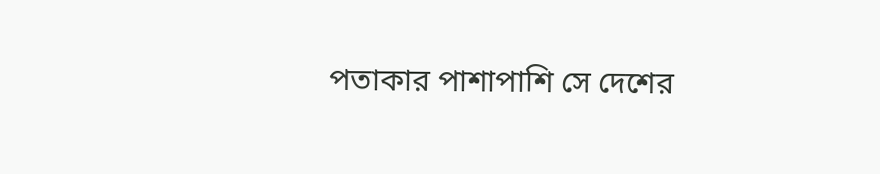পতাকার পাশাপাশি সে দেশের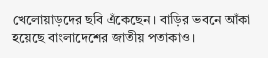খেলোয়াড়দের ছবি এঁকেছেন। বাড়ির ভবনে আঁকা হয়েছে বাংলাদেশের জাতীয় পতাকাও।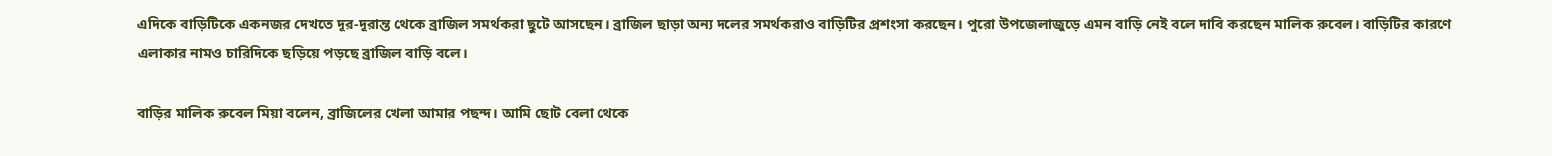এদিকে বাড়িটিকে একনজর দেখতে দূর-দূরান্ত থেকে ব্রাজিল সমর্থকরা ছুটে আসছেন। ব্রাজিল ছাড়া অন্য দলের সমর্থকরাও বাড়িটির প্রশংসা করছেন। পুরো উপজেলাজুড়ে এমন বাড়ি নেই বলে দাবি করছেন মালিক রুবেল। বাড়িটির কারণে এলাকার নামও চারিদিকে ছড়িয়ে পড়ছে ব্রাজিল বাড়ি বলে।

বাড়ির মালিক রুবেল মিয়া বলেন, ব্রাজিলের খেলা আমার পছন্দ। আমি ছোট বেলা থেকে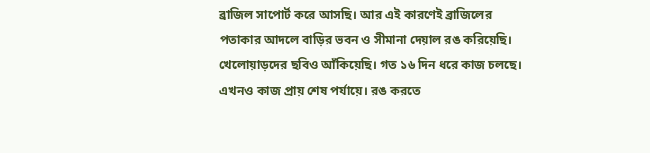ব্রাজিল সাপোর্ট করে আসছি। আর এই কারণেই ব্রাজিলের পতাকার আদলে বাড়ির ভবন ও সীমানা দেয়াল রঙ করিয়েছি। খেলোয়াড়দের ছবিও আঁকিয়েছি। গত ১৬ দিন ধরে কাজ চলছে। এখনও কাজ প্রায় শেষ পর্যায়ে। রঙ করতে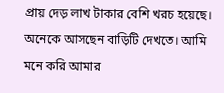প্রায় দেড় লাখ টাকার বেশি খরচ হয়েছে। অনেকে আসছেন বাড়িটি দেখতে। আমি মনে করি আমার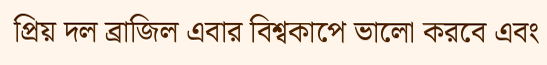প্রিয় দল ব্রাজিল এবার বিশ্বকাপে ভালো করবে এবং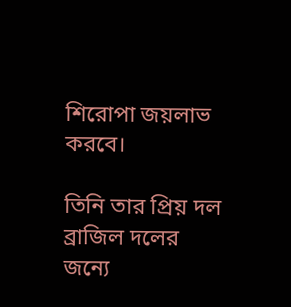শিরোপা জয়লাভ করবে।

তিনি তার প্রিয় দল ব্রাজিল দলের জন্যে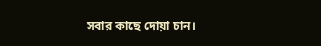সবার কাছে দোয়া চান।